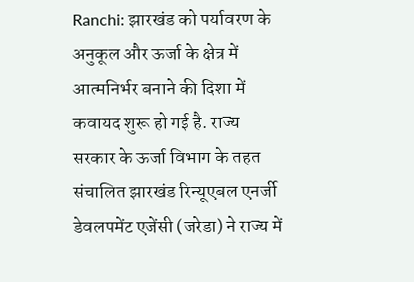Ranchi: झारखंड को पर्यावरण के अनुकूल और ऊर्जा के क्षेत्र में आत्मनिर्भर बनाने की दिशा में कवायद शुरू हो गई है. राज्य सरकार के ऊर्जा विभाग के तहत संचालित झारखंड रिन्यूएबल एनर्जी डेवलपमेंट एजेंसी (जरेडा) ने राज्य में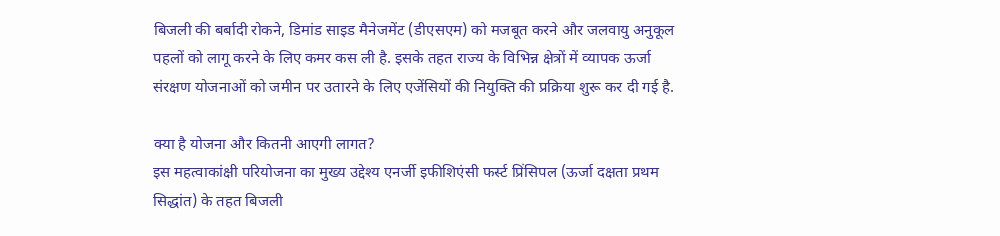बिजली की बर्बादी रोकने, डिमांड साइड मैनेजमेंट (डीएसएम) को मजबूत करने और जलवायु अनुकूल पहलों को लागू करने के लिए कमर कस ली है. इसके तहत राज्य के विभिन्न क्षेत्रों में व्यापक ऊर्जा संरक्षण योजनाओं को जमीन पर उतारने के लिए एजेंसियों की नियुक्ति की प्रक्रिया शुरू कर दी गई है.

क्या है योजना और कितनी आएगी लागत?
इस महत्वाकांक्षी परियोजना का मुख्य उद्देश्य एनर्जी इफीशिएंसी फर्स्ट प्रिंसिपल (ऊर्जा दक्षता प्रथम सिद्धांत) के तहत बिजली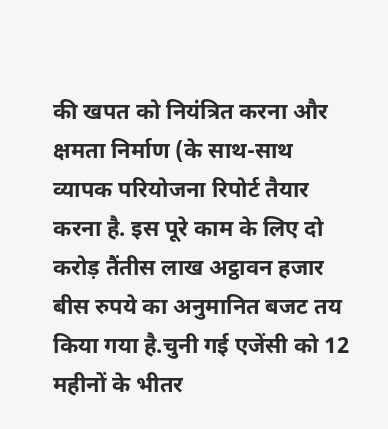की खपत को नियंत्रित करना और क्षमता निर्माण (के साथ-साथ व्यापक परियोजना रिपोर्ट तैयार करना है. इस पूरे काम के लिए दो करोड़ तैंतीस लाख अट्ठावन हजार बीस रुपये का अनुमानित बजट तय किया गया है.चुनी गई एजेंसी को 12 महीनों के भीतर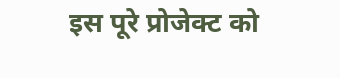इस पूरे प्रोजेक्ट को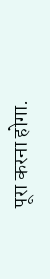पूरा करना होगा.